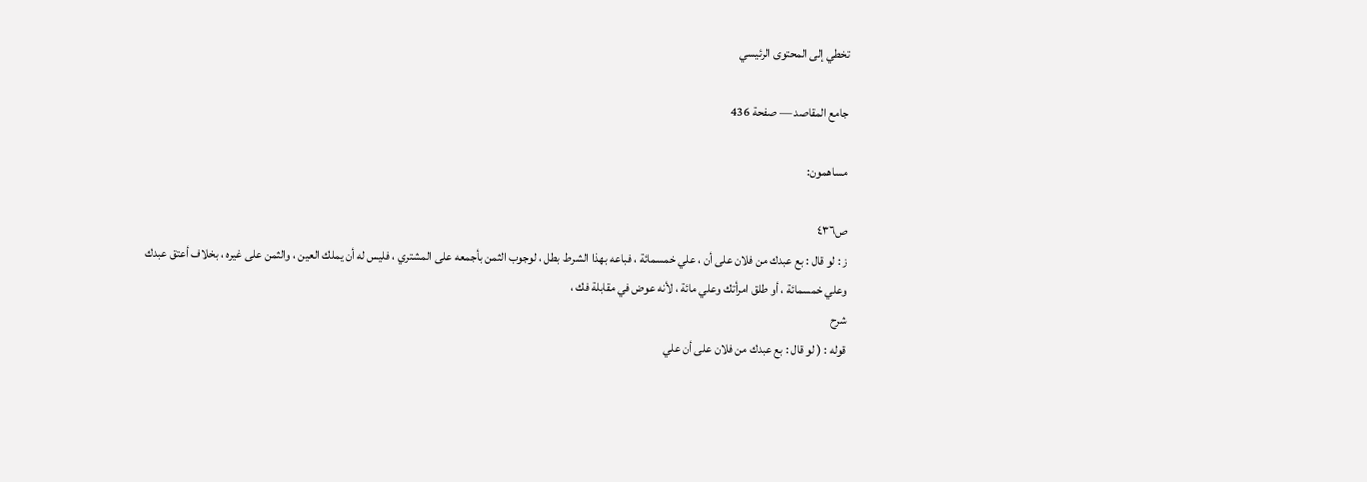تخطي إلى المحتوى الرئيسي

جامع المقاصد — صفحة 436

مساهمون:

ص٤٣٦
ز : لو قال : بع عبدك من فلان على أن ، علي خمسمائة ، فباعه بهذا الشرط بطل ، لوجوب الثمن بأجمعه على المشتري ، فليس له أن يملك العين ، والثمن على غيره ، بخلاف أعتق عبدك وعلي خمسمائة ، أو طلق امرأتك وعلي مائة ، لأنه عوض في مقابلة فك ،
شرح
قوله : ( لو قال : بع عبدك من فلان على أن علي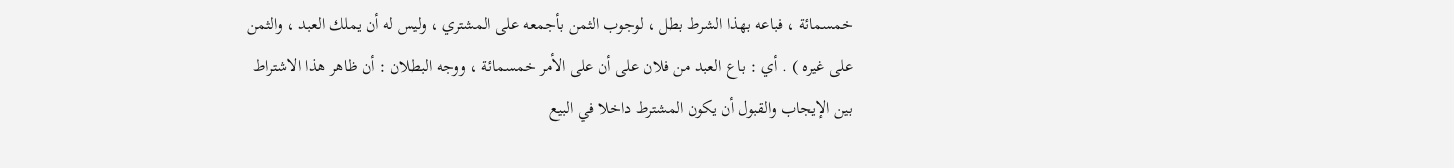خمسمائة ، فباعه بهذا الشرط بطل ، لوجوب الثمن بأجمعه على المشتري ، وليس له أن يملك العبد ، والثمن على غيره ) . أي : باع العبد من فلان على أن على الأمر خمسمائة ، ووجه البطلان : أن ظاهر هذا الاشتراط بين الإيجاب والقبول أن يكون المشترط داخلا في البيع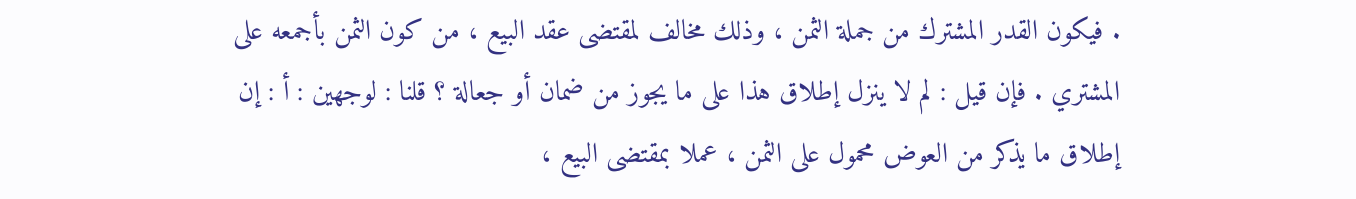. فيكون القدر المشترك من جملة الثمن ، وذلك مخالف لمقتضى عقد البيع ، من كون الثمن بأجمعه على المشتري . فإن قيل : لم لا ينزل إطلاق هذا على ما يجوز من ضمان أو جعالة ؟ قلنا : لوجهين : أ : إن إطلاق ما يذكر من العوض محمول على الثمن ، عملا بمقتضى البيع ،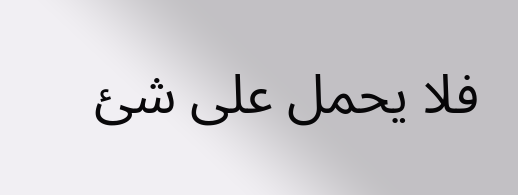فلا يحمل على شئ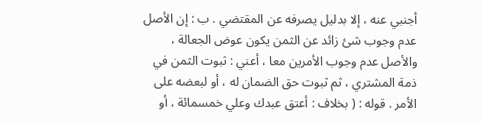أجنبي عنه ، إلا بدليل يصرفه عن المقتضي . ب : إن الأصل عدم وجوب شئ زائد عن الثمن يكون عوض الجعالة ، والأصل عدم وجوب الأمرين معا ، أعني : ثبوت الثمن في ذمة المشتري ، ثم ثبوت حق الضمان له ، أو لبعضه على الأمر . قوله : ( بخلاف : أعتق عبدك وعلي خمسمائة ، أو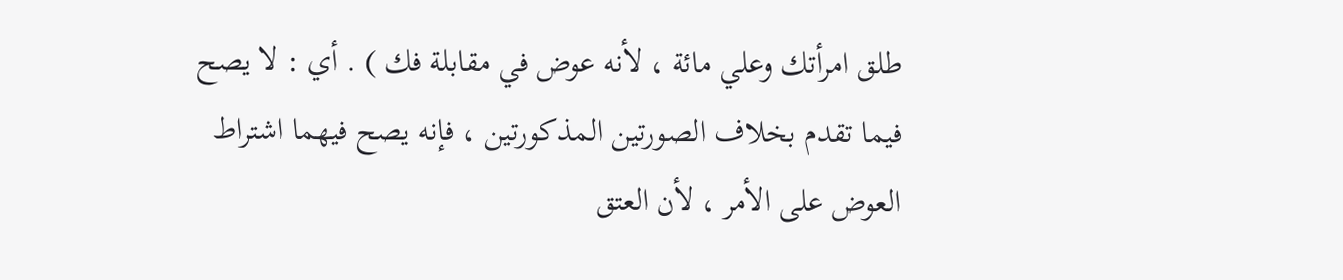طلق امرأتك وعلي مائة ، لأنه عوض في مقابلة فك ) . أي : لا يصح فيما تقدم بخلاف الصورتين المذكورتين ، فإنه يصح فيهما اشتراط العوض على الأمر ، لأن العتق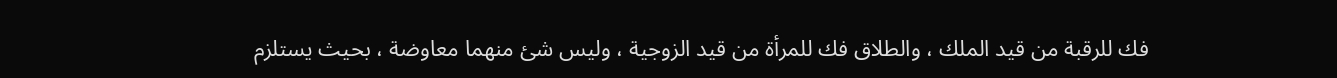فك للرقبة من قيد الملك ، والطلاق فك للمرأة من قيد الزوجية ، وليس شئ منهما معاوضة ، بحيث يستلزم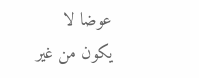عوضا لا يكون من غير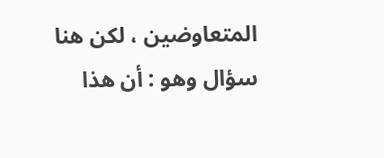المتعاوضين ، لكن هنا سؤال وهو : أن هذا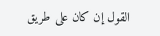القول إن كان على طريق